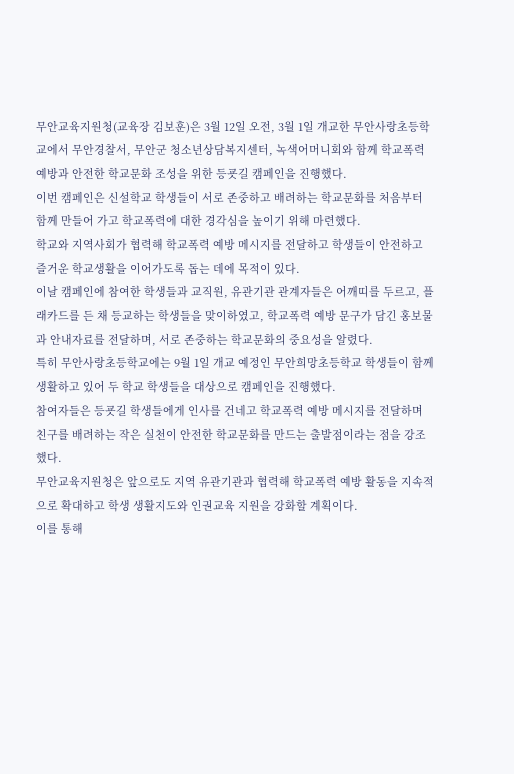무안교육지원청(교육장 김보훈)은 3월 12일 오전, 3월 1일 개교한 무안사랑초등학교에서 무안경찰서, 무안군 청소년상담복지센터, 녹색어머니회와 함께 학교폭력 예방과 안전한 학교문화 조성을 위한 등굣길 캠페인을 진행했다.
이번 캠페인은 신설학교 학생들이 서로 존중하고 배려하는 학교문화를 처음부터 함께 만들어 가고 학교폭력에 대한 경각심을 높이기 위해 마련했다.
학교와 지역사회가 협력해 학교폭력 예방 메시지를 전달하고 학생들이 안전하고 즐거운 학교생활을 이어가도록 돕는 데에 목적이 있다.
이날 캠페인에 참여한 학생들과 교직원, 유관기관 관계자들은 어깨띠를 두르고, 플래카드를 든 채 등교하는 학생들을 맞이하였고, 학교폭력 예방 문구가 담긴 홍보물과 안내자료를 전달하며, 서로 존중하는 학교문화의 중요성을 알렸다.
특히 무안사랑초등학교에는 9월 1일 개교 예정인 무안희망초등학교 학생들이 함께 생활하고 있어 두 학교 학생들을 대상으로 캠페인을 진행했다.
참여자들은 등굣길 학생들에게 인사를 건네고 학교폭력 예방 메시지를 전달하며 친구를 배려하는 작은 실천이 안전한 학교문화를 만드는 출발점이라는 점을 강조했다.
무안교육지원청은 앞으로도 지역 유관기관과 협력해 학교폭력 예방 활동을 지속적으로 확대하고 학생 생활지도와 인권교육 지원을 강화할 계획이다.
이를 통해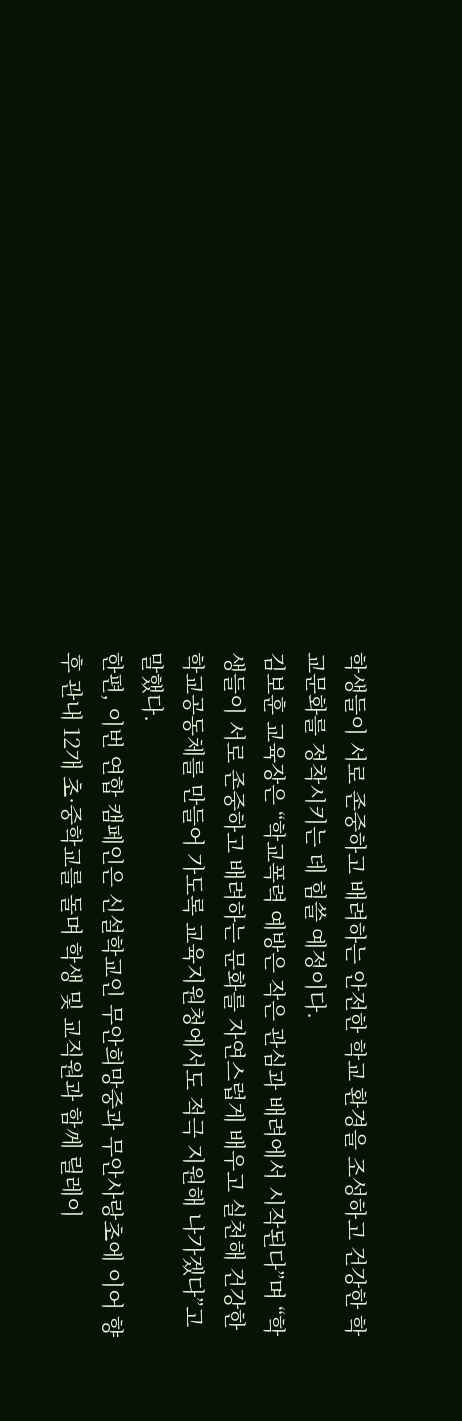학생들이 서로 존중하고 배려하는 안전한 학교 환경을 조성하고 건강한 학교문화를 정착시키는 데 힘쓸 예정이다.
김보훈 교육장은 “학교폭력 예방은 작은 관심과 배려에서 시작된다”며 “학생들이 서로 존중하고 배려하는 문화를 자연스럽게 배우고 실천해 건강한 학교공동체를 만들어 가도록 교육지원청에서도 적극 지원해 나가겠다”고 말했다.
한편, 이번 연합 캠페인은 신설학교인 무안희망중과 무안사랑초에 이어 향후 관내 12개 초·중학교를 돌며 학생 및 교직원과 함께 릴레이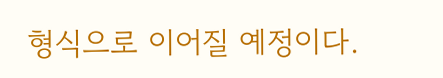형식으로 이어질 예정이다.